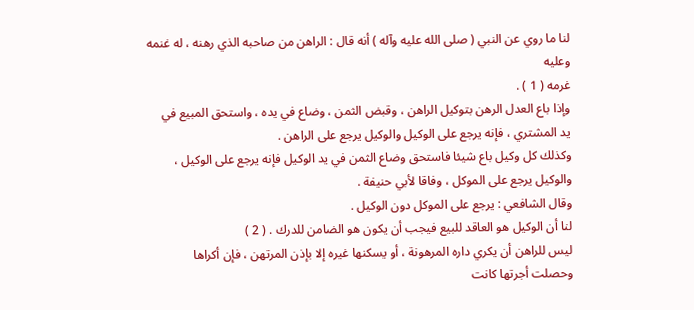لنا ما روي عن النبي ( صلى الله عليه وآله ) أنه قال : الراهن من صاحبه الذي رهنه ، له غنمه وعليه
غرمه ( 1 ) .
وإذا باع العدل الرهن بتوكيل الراهن ، وقبض الثمن ، وضاع في يده ، واستحق المبيع في
يد المشتري ، فإنه يرجع على الوكيل والوكيل يرجع على الراهن .
وكذلك كل وكيل باع شيئا فاستحق وضاع الثمن في يد الوكيل فإنه يرجع على الوكيل ،
والوكيل يرجع على الموكل ، وفاقا لأبي حنيفة .
وقال الشافعي : يرجع على الموكل دون الوكيل .
لنا أن الوكيل هو العاقد للبيع فيجب أن يكون هو الضامن للدرك . ( 2 )
ليس للراهن أن يكري داره المرهونة ، أو يسكنها غيره إلا بإذن المرتهن ، فإن أكراها
وحصلت أجرتها كانت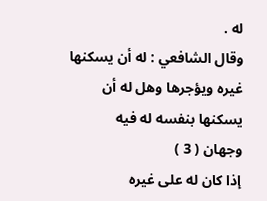له .
وقال الشافعي : له أن يسكنها غيره ويؤجرها وهل له أن يسكنها بنفسه له فيه
وجهان ( 3 )
إذا كان له على غيره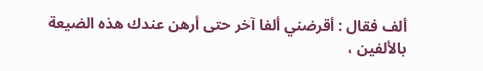ألف فقال : أقرضني ألفا آخر حتى أرهن عندك هذه الضيعة
بالألفين ،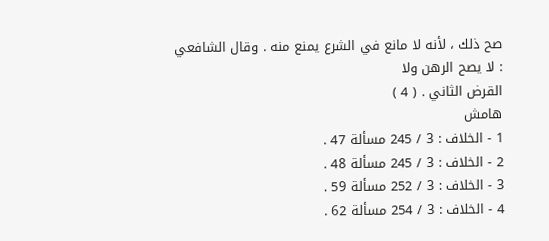صح ذلك ، لأنه لا مانع في الشرع يمنع منه . وقال الشافعي : لا يصح الرهن ولا
القرض الثاني . ( 4 )
هامش
1 - الخلاف : 3 / 245 مسألة 47 .
2 - الخلاف : 3 / 245 مسألة 48 .
3 - الخلاف : 3 / 252 مسألة 59 .
4 - الخلاف : 3 / 254 مسألة 62 .